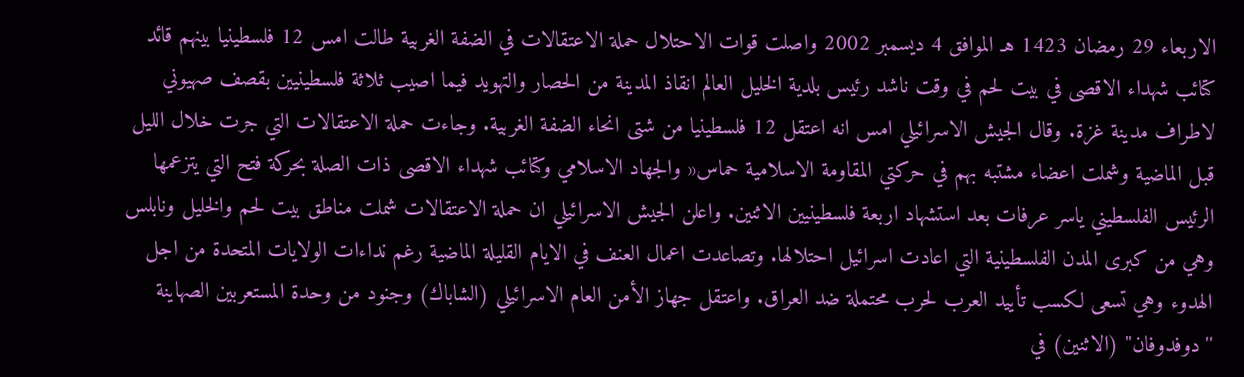الاربعاء 29 رمضان 1423 هـ الموافق 4 ديسمبر 2002 واصلت قوات الاحتلال حملة الاعتقالات في الضفة الغربية طالت امس 12 فلسطينيا بينهم قائد كتائب شهداء الاقصى في بيت لحم في وقت ناشد رئيس بلدية الخليل العالم انقاذ المدينة من الحصار والتهويد فيما اصيب ثلاثة فلسطينيين بقصف صهيوني لاطراف مدينة غزة. وقال الجيش الاسرائيلي امس انه اعتقل 12 فلسطينيا من شتى انحاء الضفة الغربية. وجاءت حملة الاعتقالات التي جرت خلال الليل قبل الماضية وشملت اعضاء مشتبه بهم في حركتي المقاومة الاسلامية حماس« والجهاد الاسلامي وكتائب شهداء الاقصى ذات الصلة بحركة فتح التي يتزعمها الرئيس الفلسطيني ياسر عرفات بعد استشهاد اربعة فلسطينيين الاثنين. واعلن الجيش الاسرائيلي ان حملة الاعتقالات شملت مناطق بيت لحم والخليل ونابلس وهي من كبرى المدن الفلسطينية التي اعادت اسرائيل احتلالها. وتصاعدت اعمال العنف في الايام القليلة الماضية رغم نداءات الولايات المتحدة من اجل الهدوء وهي تسعى لكسب تأييد العرب لحرب محتملة ضد العراق. واعتقل جهاز الأمن العام الاسرائيلي (الشاباك) وجنود من وحدة المستعربين الصهاينة ''دوفدوفان'' (الاثنين) في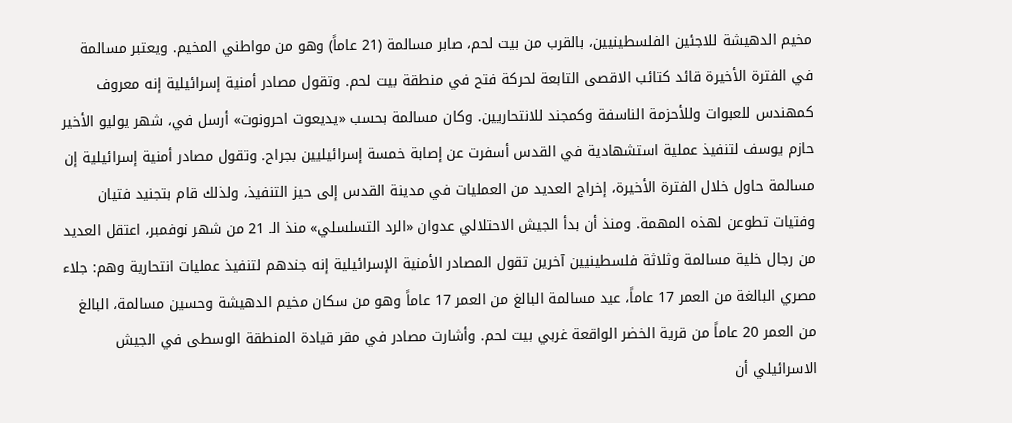مخيم الدهيشة للاجئين الفلسطينيين، بالقرب من بيت لحم، صابر مسالمة (21 عاماً) وهو من مواطني المخيم. ويعتبر مسالمة في الفترة الأخيرة قائد كتائب الاقصى التابعة لحركة فتح في منطقة بيت لحم. وتقول مصادر أمنية إسرائيلية إنه معروف كمهندس للعبوات وللأحزمة الناسفة وكمجند للانتحاريين. وكان مسالمة بحسب «يديعوت احرونوت» أرسل في، شهر يوليو الأخير حازم يوسف لتنفيذ عملية استشهادية في القدس أسفرت عن إصابة خمسة إسرائيليين بجراح. وتقول مصادر أمنية إسرائيلية إن مسالمة حاول خلال الفترة الأخيرة، إخراج العديد من العمليات في مدينة القدس إلى حيز التنفيذ، ولذلك قام بتجنيد فتيان وفتيات تطوعن لهذه المهمة. ومنذ أن بدأ الجيش الاحتلالي عدوان «الرد التسلسلي» منذ الـ 21 من شهر نوفمبر، اعتقل العديد من رجال خلية مسالمة وثلاثة فلسطينيين آخرين تقول المصادر الأمنية الإسرائيلية إنه جندهم لتنفيذ عمليات انتحارية وهم: جلاء مصري البالغة من العمر 17 عاماً، عيد مسالمة البالغ من العمر 17 عاماً وهو من سكان مخيم الدهيشة وحسين مسالمة، البالغ من العمر 20 عاماً من قرية الخضر الواقعة غربي بيت لحم. وأشارت مصادر في مقر قيادة المنطقة الوسطى في الجيش الاسرائيلي أن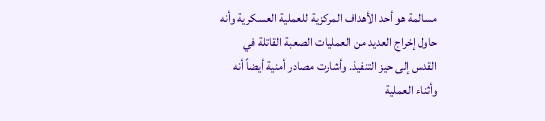مسالمة هو أحد الأهداف المركزية للعملية العسكرية وأنه حاول إخراج العديد من العمليات الصعبة القاتلة في القدس إلى حيز التنفيذ. وأشارت مصادر أمنية أيضاً أنه وأثناء العملية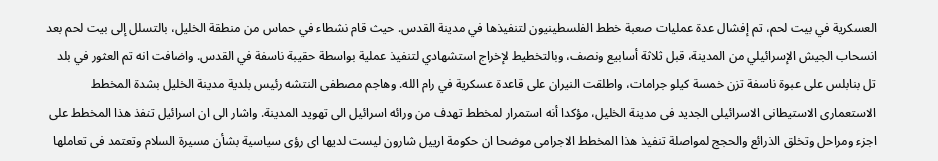العسكرية في بيت لحم، تم إفشال عدة عمليات صعبة خطط الفلسطينيون لتنفيذها في مدينة القدس. حيث قام نشطاء في حماس من منطقة الخليل، بالتسلل إلى بيت لحم بعد انسحاب الجيش الإسرائيلي من المدينة، قبل ثلاثة أسابيع ونصف، وبالتخطيط لإخراج استشهادي لتنفيذ عملية بواسطة حقيبة ناسفة في القدس. واضافت انه تم العثور في بلد تل بنابلس على عبوة ناسفة تزن خمسة كيلو جرامات، واطلقت النيران على قاعدة عسكرية في رام الله. وهاجم مصطفى النتشه رئيس بلدية مدينة الخليل بشدة المخطط الاستعمارى الاستيطانى الاسرائيلى الجديد فى مدينة الخليل، مؤكدا أنه استمرار لمخطط تهدف من ورائه اسرائيل الى تهويد المدينة. واشار الى ان اسرائيل تنفذ هذا المخطط على اجزء ومراحل وتخلق الذرائع والحجج لمواصلة تنفيذ هذا المخطط الاجرامى موضحا ان حكومة ارييل شارون ليست لديها اى رؤى سياسية بشأن مسيرة السلام وتعتمد فى تعاملها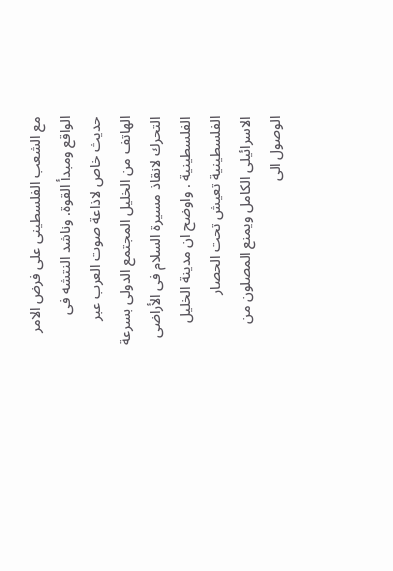مع الشعب الفلسطينى على فرض الامر الواقع ومبدأ القوة. وناشد النتشه فى حديث خاص لاذاعة صوت العرب عبر الهاتف من الخليل المجتمع الدولى بسرعة التحرك لانقاذ مسيرة السلام فى الأراضى الفلسطينية . واوضح ان مدينة الخليل الفلسطينية تعيش تحت الحصار الاسرائيلى الكامل ويمنع المصلون من الوصول الى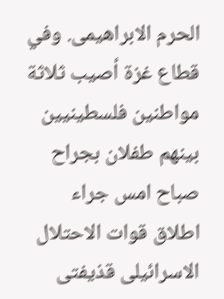الحرم الابراهيمى. وفي قطاع غزة أصيب ثلاثة مواطنين فلسطينيين بينهم طفلان بجراح صباح امس جراء اطلاق قوات الاحتلال الاسرائيلى قذيفتى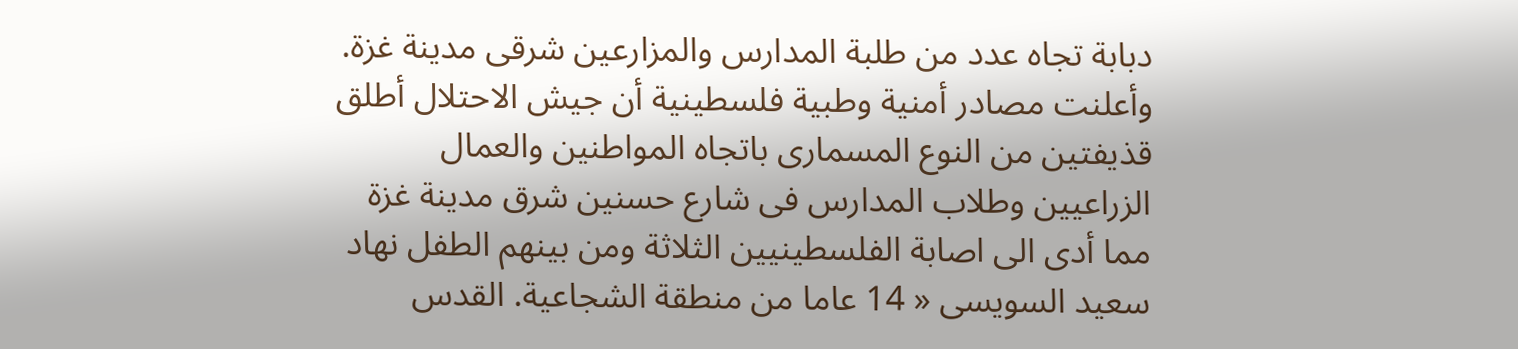دبابة تجاه عدد من طلبة المدارس والمزارعين شرقى مدينة غزة. وأعلنت مصادر أمنية وطبية فلسطينية أن جيش الاحتلال أطلق قذيفتين من النوع المسمارى باتجاه المواطنين والعمال الزراعيين وطلاب المدارس فى شارع حسنين شرق مدينة غزة مما أدى الى اصابة الفلسطينيين الثلاثة ومن بينهم الطفل نهاد سعيد السويسى « 14 عاما من منطقة الشجاعية. القدس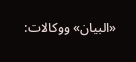«البيان» ووكالات: